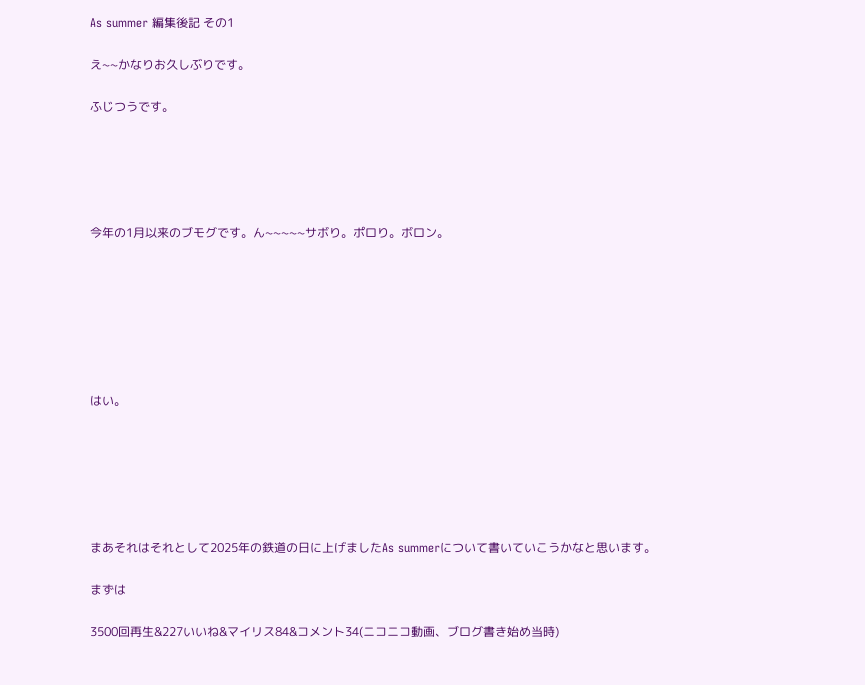As summer 編集後記 その1

え~~かなりお久しぶりです。

ふじつうです。





今年の1月以来のブモグです。ん~~~~~サボり。ポロり。ボロン。







はい。






まあそれはそれとして2025年の鉄道の日に上げましたAs summerについて書いていこうかなと思います。

まずは

3500回再生&227いいね&マイリス84&コメント34(ニコニコ動画、ブログ書き始め当時)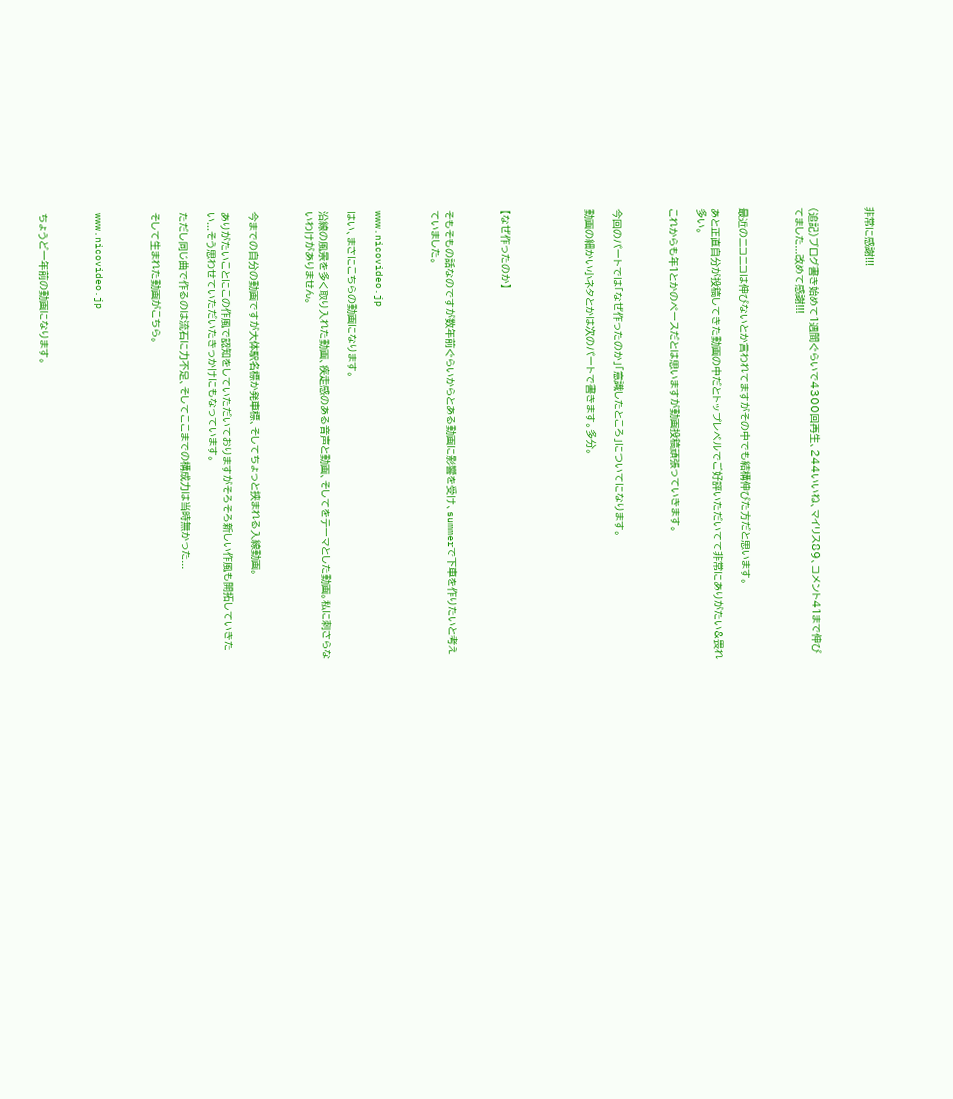非常に感謝!!!



(追記)ブログ書き始めて1週間ぐらいで4300回再生、244いいね、マイリス89、コメント41まで伸びてました...改めて感謝!!!



最近のニコニコは伸びないとか言われてますがその中でも結構伸びた方だと思います。

あと正直自分が投稿してきた動画の中だとトップレベルでご好評いただいてて非常にありがたい&畏れ多い。

これからも年1とかのペースだとは思いますが動画投稿頑張っていきます。



今回のパートでは「なぜ作ったのか」「意識したところ」についてになります。

動画の細かい小ネタとかは次のパートで書きます。多分。





【なぜ作ったのか】



そもそもの話なのですが数年前ぐらいからとある動画に影響を受け、summerで下車を作りたいと考えていました。



www.nicovideo.jp

はい、まさにこちらの動画になります。

沿線の風景を多く取り入れた動画、疾走感のある音声と動画、そしてをテーマとした動画。私に刺さらないわけがありません。



今までの自分の動画ですが大体駅名標か発車標、そしてちょっと挟まれる入線動画。

ありがたいことにこの作風で認知をしていただいておりますがそろそろ新しい作風も開拓していきたい...そう思わせていただいたきっかけにもなっています。

ただし同じ曲で作るのは流石に力不足、そしてここまでの構成力は当時無かった...

そして生まれた動画がこちら。



www.nicovideo.jp



ちょうど一年前の動画になります。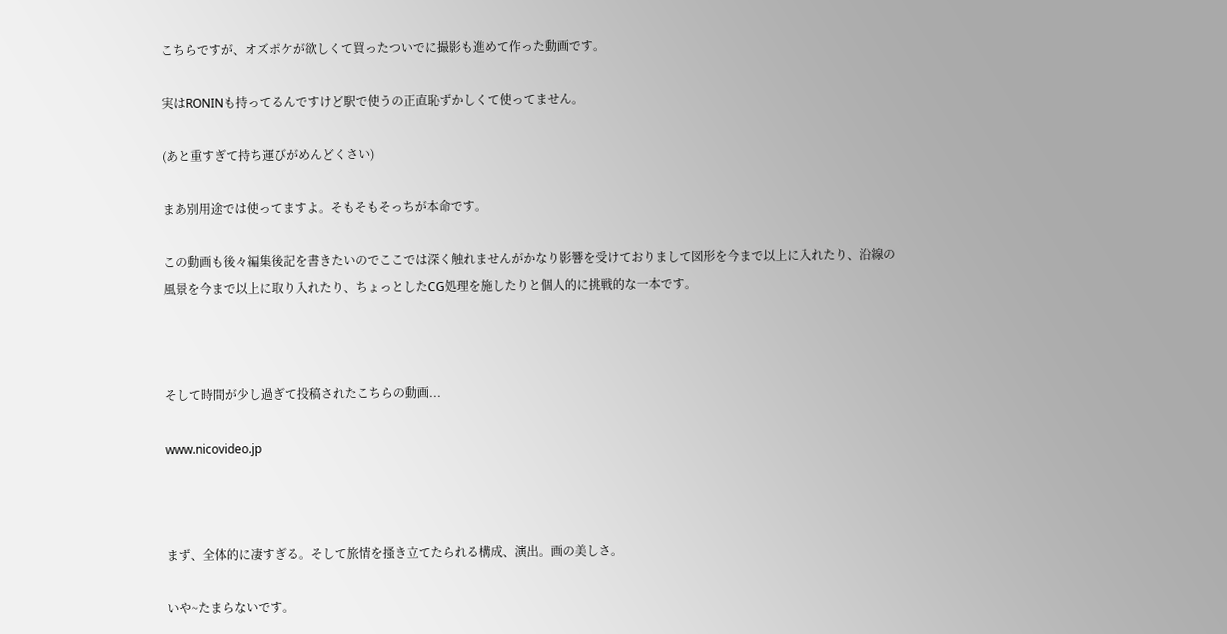こちらですが、オズポケが欲しくて買ったついでに撮影も進めて作った動画です。

実はRONINも持ってるんですけど駅で使うの正直恥ずかしくて使ってません。

(あと重すぎて持ち運びがめんどくさい)

まあ別用途では使ってますよ。そもそもそっちが本命です。

この動画も後々編集後記を書きたいのでここでは深く触れませんがかなり影響を受けておりまして図形を今まで以上に入れたり、沿線の風景を今まで以上に取り入れたり、ちょっとしたCG処理を施したりと個人的に挑戦的な一本です。



そして時間が少し過ぎて投稿されたこちらの動画...

www.nicovideo.jp



まず、全体的に凄すぎる。そして旅情を搔き立てたられる構成、演出。画の美しさ。

いや~たまらないです。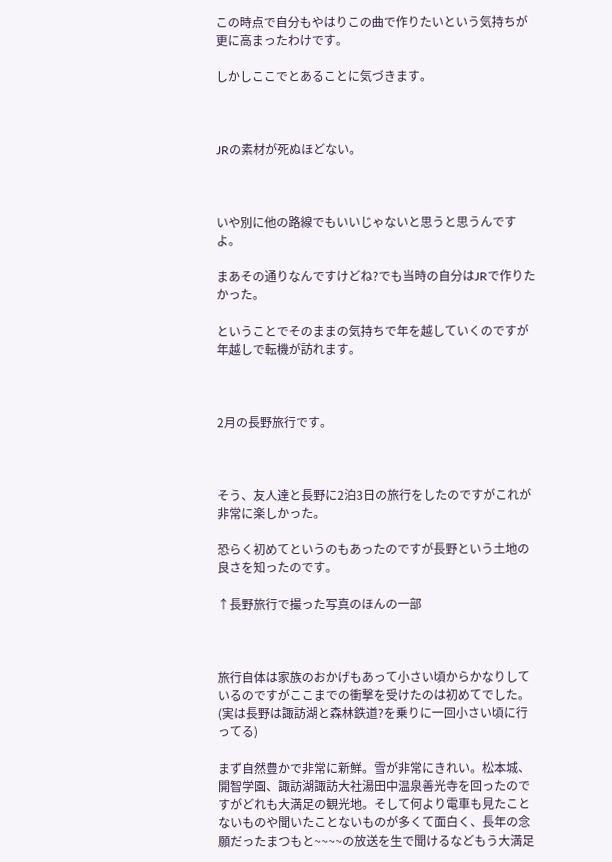この時点で自分もやはりこの曲で作りたいという気持ちが更に高まったわけです。

しかしここでとあることに気づきます。



JRの素材が死ぬほどない。



いや別に他の路線でもいいじゃないと思うと思うんですよ。

まあその通りなんですけどね?でも当時の自分はJRで作りたかった。

ということでそのままの気持ちで年を越していくのですが年越しで転機が訪れます。



2月の長野旅行です。



そう、友人達と長野に2泊3日の旅行をしたのですがこれが非常に楽しかった。

恐らく初めてというのもあったのですが長野という土地の良さを知ったのです。

↑長野旅行で撮った写真のほんの一部



旅行自体は家族のおかげもあって小さい頃からかなりしているのですがここまでの衝撃を受けたのは初めてでした。(実は長野は諏訪湖と森林鉄道?を乗りに一回小さい頃に行ってる)

まず自然豊かで非常に新鮮。雪が非常にきれい。松本城、開智学園、諏訪湖諏訪大社湯田中温泉善光寺を回ったのですがどれも大満足の観光地。そして何より電車も見たことないものや聞いたことないものが多くて面白く、長年の念願だったまつもと~~~~の放送を生で聞けるなどもう大満足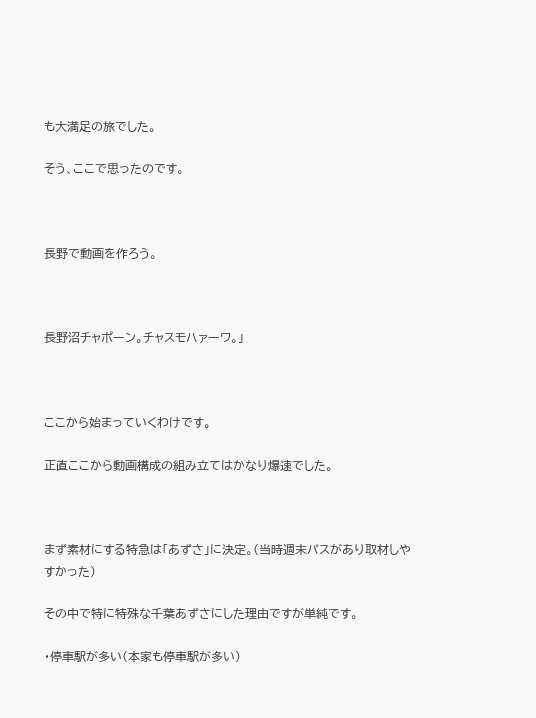も大満足の旅でした。

そう、ここで思ったのです。



長野で動画を作ろう。



長野沼チャポーン。チャスモハァーワ。」



ここから始まっていくわけです。

正直ここから動画構成の組み立てはかなり爆速でした。



まず素材にする特急は「あずさ」に決定。(当時週末パスがあり取材しやすかった)

その中で特に特殊な千葉あずさにした理由ですが単純です。

・停車駅が多い(本家も停車駅が多い)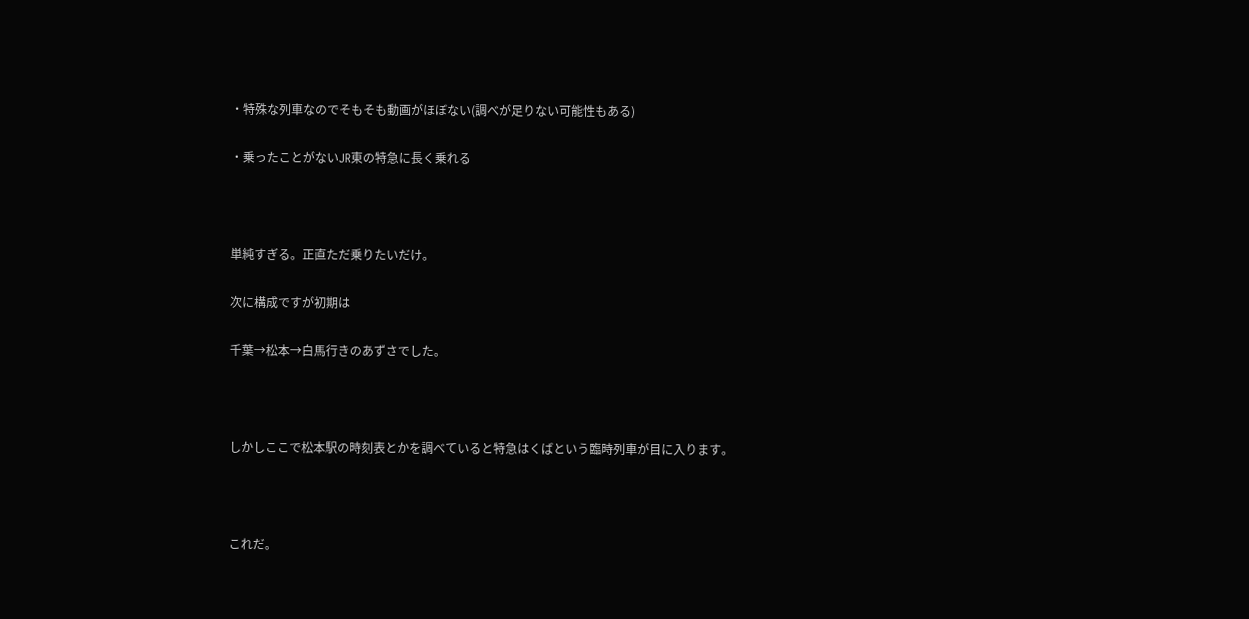・特殊な列車なのでそもそも動画がほぼない(調べが足りない可能性もある)

・乗ったことがないJR東の特急に長く乗れる



単純すぎる。正直ただ乗りたいだけ。

次に構成ですが初期は

千葉→松本→白馬行きのあずさでした。



しかしここで松本駅の時刻表とかを調べていると特急はくばという臨時列車が目に入ります。



これだ。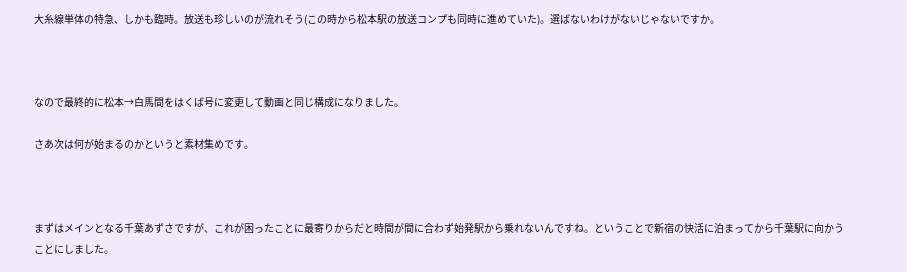大糸線単体の特急、しかも臨時。放送も珍しいのが流れそう(この時から松本駅の放送コンプも同時に進めていた)。選ばないわけがないじゃないですか。



なので最終的に松本→白馬間をはくば号に変更して動画と同じ構成になりました。

さあ次は何が始まるのかというと素材集めです。



まずはメインとなる千葉あずさですが、これが困ったことに最寄りからだと時間が間に合わず始発駅から乗れないんですね。ということで新宿の快活に泊まってから千葉駅に向かうことにしました。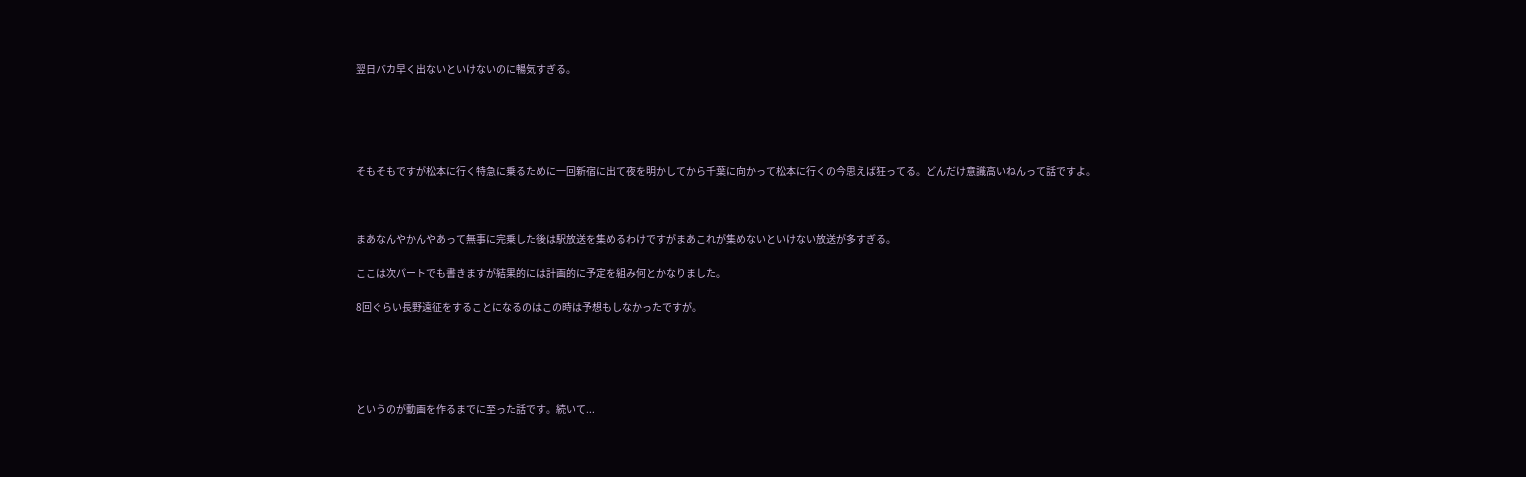翌日バカ早く出ないといけないのに暢気すぎる。





そもそもですが松本に行く特急に乗るために一回新宿に出て夜を明かしてから千葉に向かって松本に行くの今思えば狂ってる。どんだけ意識高いねんって話ですよ。



まあなんやかんやあって無事に完乗した後は駅放送を集めるわけですがまあこれが集めないといけない放送が多すぎる。

ここは次パートでも書きますが結果的には計画的に予定を組み何とかなりました。

8回ぐらい長野遠征をすることになるのはこの時は予想もしなかったですが。





というのが動画を作るまでに至った話です。続いて...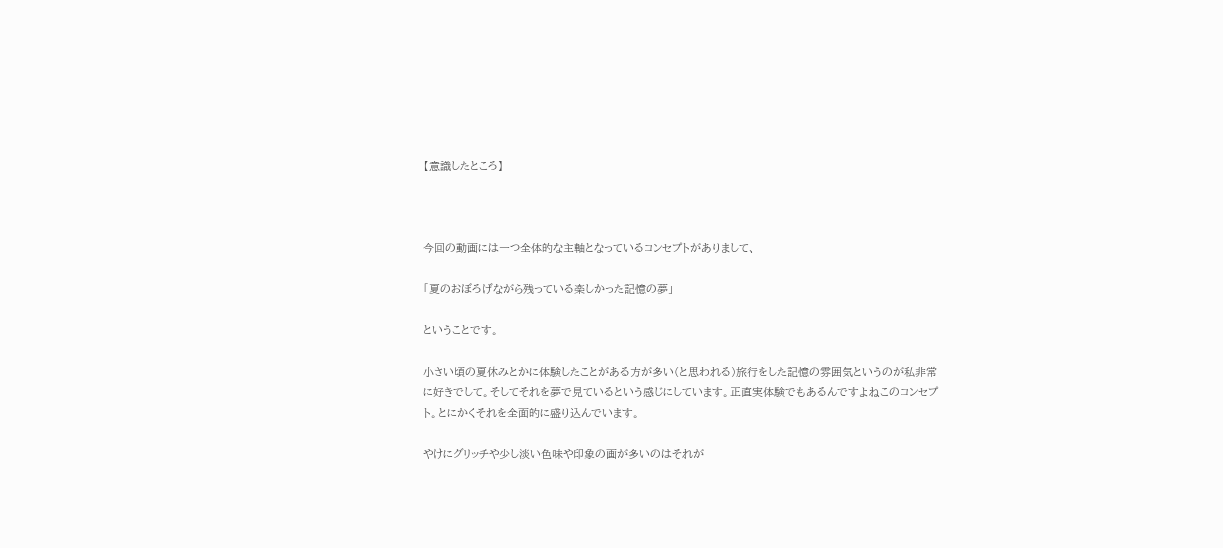【意識したところ】



今回の動画には一つ全体的な主軸となっているコンセプトがありまして、

「夏のおぼろげながら残っている楽しかった記憶の夢」

ということです。

小さい頃の夏休みとかに体験したことがある方が多い(と思われる)旅行をした記憶の雰囲気というのが私非常に好きでして。そしてそれを夢で見ているという感じにしています。正直実体験でもあるんですよねこのコンセプト。とにかくそれを全面的に盛り込んでいます。

やけにグリッチや少し淡い色味や印象の画が多いのはそれが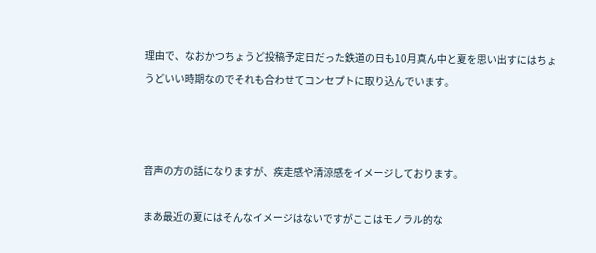理由で、なおかつちょうど投稿予定日だった鉄道の日も10月真ん中と夏を思い出すにはちょうどいい時期なのでそれも合わせてコンセプトに取り込んでいます。



音声の方の話になりますが、疾走感や清涼感をイメージしております。

まあ最近の夏にはそんなイメージはないですがここはモノラル的な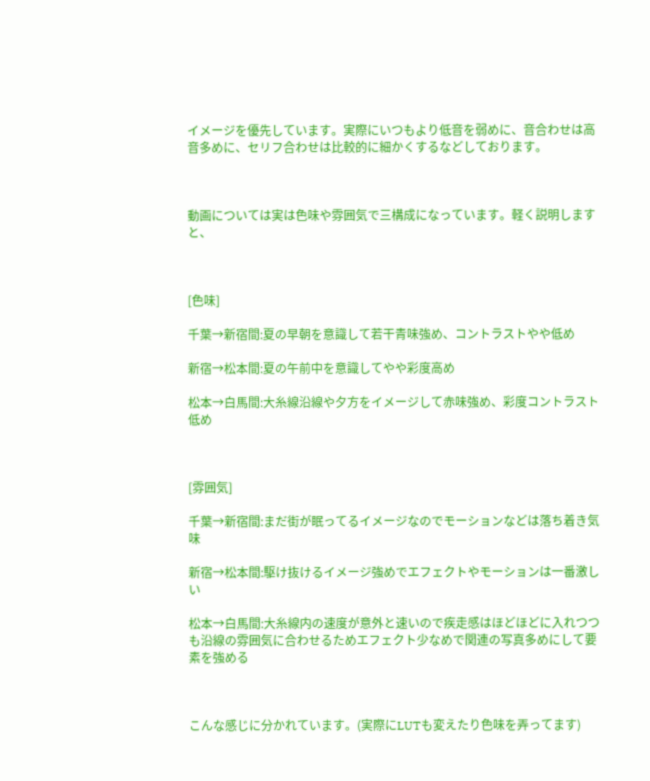イメージを優先しています。実際にいつもより低音を弱めに、音合わせは高音多めに、セリフ合わせは比較的に細かくするなどしております。



動画については実は色味や雰囲気で三構成になっています。軽く説明しますと、



[色味]

千葉→新宿間:夏の早朝を意識して若干青味強め、コントラストやや低め

新宿→松本間:夏の午前中を意識してやや彩度高め

松本→白馬間:大糸線沿線や夕方をイメージして赤味強め、彩度コントラスト低め



[雰囲気]

千葉→新宿間:まだ街が眠ってるイメージなのでモーションなどは落ち着き気味

新宿→松本間:駆け抜けるイメージ強めでエフェクトやモーションは一番激しい

松本→白馬間:大糸線内の速度が意外と速いので疾走感はほどほどに入れつつも沿線の雰囲気に合わせるためエフェクト少なめで関連の写真多めにして要素を強める



こんな感じに分かれています。(実際にLUTも変えたり色味を弄ってます)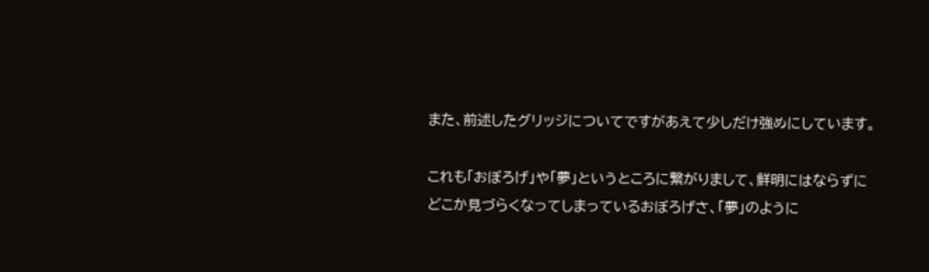また、前述したグリッジについてですがあえて少しだけ強めにしています。

これも「おぼろげ」や「夢」というところに繋がりまして、鮮明にはならずにどこか見づらくなってしまっているおぼろげさ、「夢」のように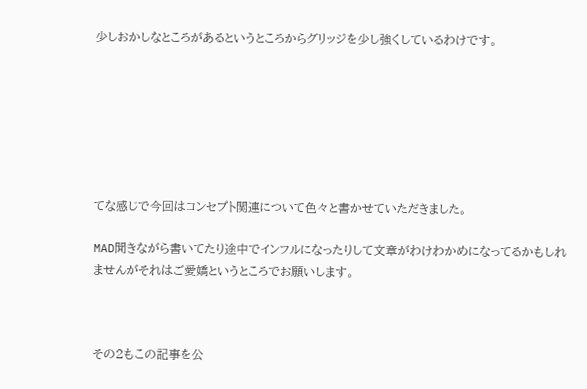少しおかしなところがあるというところからグリッジを少し強くしているわけです。







てな感じで今回はコンセプト関連について色々と書かせていただきました。

MAD聞きながら書いてたり途中でインフルになったりして文章がわけわかめになってるかもしれませんがそれはご愛嬌というところでお願いします。



その2もこの記事を公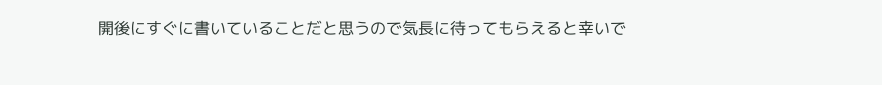開後にすぐに書いていることだと思うので気長に待ってもらえると幸いで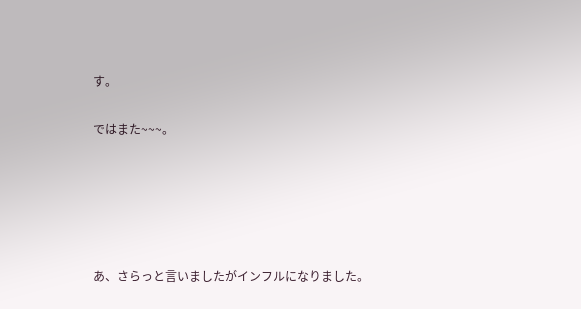す。

ではまた~~~。





あ、さらっと言いましたがインフルになりました。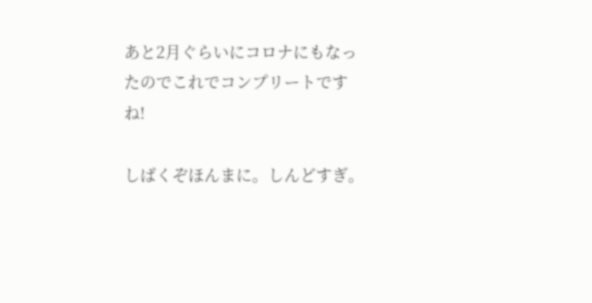あと2月ぐらいにコロナにもなったのでこれでコンプリートですね!

しばくぞほんまに。しんどすぎ。